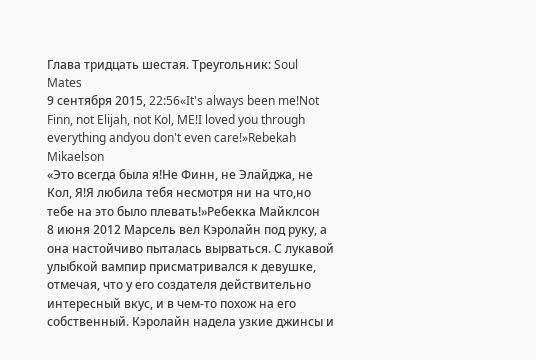Глава тридцать шестая. Треугольник: Soul Mates
9 сентября 2015, 22:56«It's always been me!Not Finn, not Elijah, not Kol, ME!I loved you through everything andyou don't even care!»Rebekah Mikaelson
«Это всегда была я!Не Финн, не Элайджа, не Кол, Я!Я любила тебя несмотря ни на что,но тебе на это было плевать!»Ребекка Майклсон
8 июня 2012 Марсель вел Кэролайн под руку, а она настойчиво пыталась вырваться. С лукавой улыбкой вампир присматривался к девушке, отмечая, что у его создателя действительно интересный вкус, и в чем-то похож на его собственный. Кэролайн надела узкие джинсы и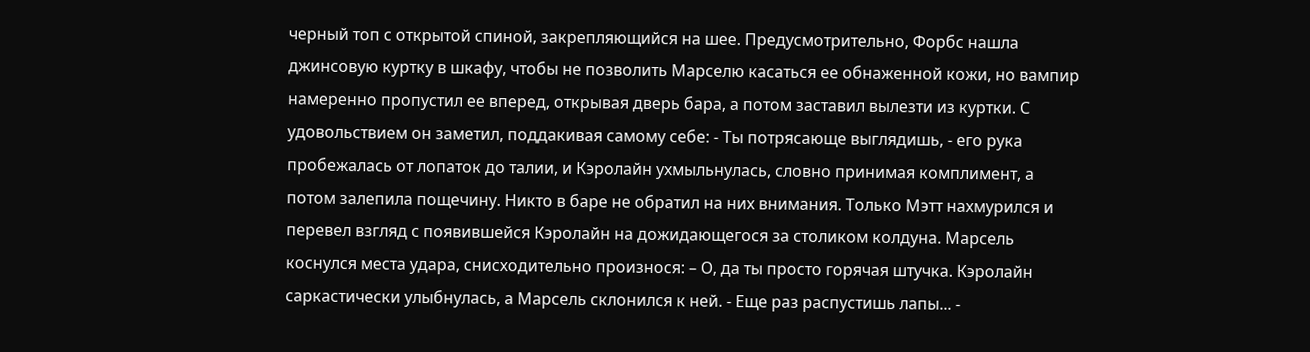черный топ с открытой спиной, закрепляющийся на шее. Предусмотрительно, Форбс нашла джинсовую куртку в шкафу, чтобы не позволить Марселю касаться ее обнаженной кожи, но вампир намеренно пропустил ее вперед, открывая дверь бара, а потом заставил вылезти из куртки. С удовольствием он заметил, поддакивая самому себе: - Ты потрясающе выглядишь, - его рука пробежалась от лопаток до талии, и Кэролайн ухмыльнулась, словно принимая комплимент, а потом залепила пощечину. Никто в баре не обратил на них внимания. Только Мэтт нахмурился и перевел взгляд с появившейся Кэролайн на дожидающегося за столиком колдуна. Марсель коснулся места удара, снисходительно произнося: – О, да ты просто горячая штучка. Кэролайн саркастически улыбнулась, а Марсель склонился к ней. - Еще раз распустишь лапы... -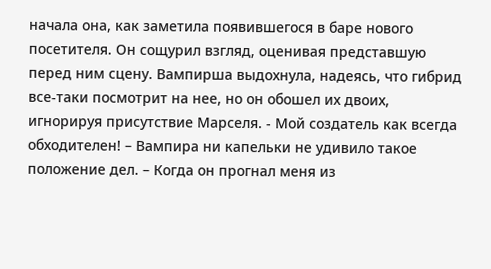начала она, как заметила появившегося в баре нового посетителя. Он сощурил взгляд, оценивая представшую перед ним сцену. Вампирша выдохнула, надеясь, что гибрид все-таки посмотрит на нее, но он обошел их двоих, игнорируя присутствие Марселя. - Мой создатель как всегда обходителен! – Вампира ни капельки не удивило такое положение дел. – Когда он прогнал меня из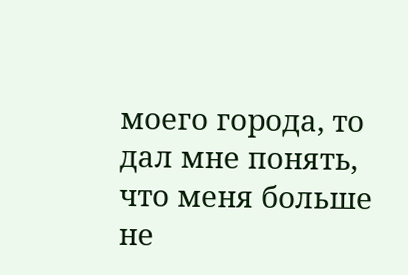моего города, то дал мне понять, что меня больше не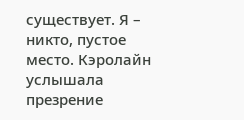существует. Я – никто, пустое место. Кэролайн услышала презрение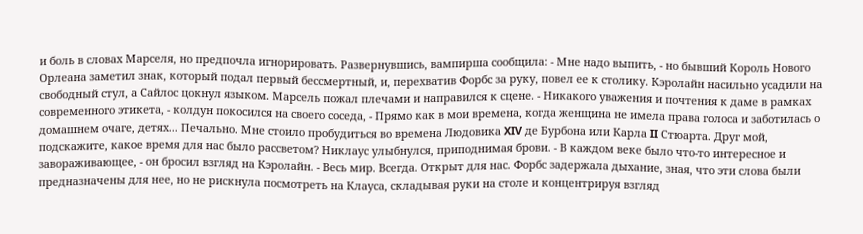и боль в словах Марселя, но предпочла игнорировать. Развернувшись, вампирша сообщила: - Мне надо выпить, - но бывший Король Нового Орлеана заметил знак, который подал первый бессмертный, и, перехватив Форбс за руку, повел ее к столику. Кэролайн насильно усадили на свободный стул, а Сайлос цокнул языком. Марсель пожал плечами и направился к сцене. - Никакого уважения и почтения к даме в рамках современного этикета, - колдун покосился на своего соседа, - Прямо как в мои времена, когда женщина не имела права голоса и заботилась о домашнем очаге, детях... Печально. Мне стоило пробудиться во времена Людовика XIV де Бурбона или Карла II Стюарта. Друг мой, подскажите, какое время для нас было рассветом? Никлаус улыбнулся, приподнимая брови. - В каждом веке было что-то интересное и завораживающее, - он бросил взгляд на Кэролайн. - Весь мир. Всегда. Открыт для нас. Форбс задержала дыхание, зная, что эти слова были предназначены для нее, но не рискнула посмотреть на Клауса, складывая руки на столе и концентрируя взгляд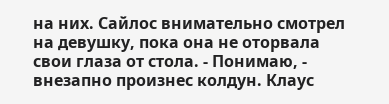на них. Сайлос внимательно смотрел на девушку, пока она не оторвала свои глаза от стола. - Понимаю, - внезапно произнес колдун. Клаус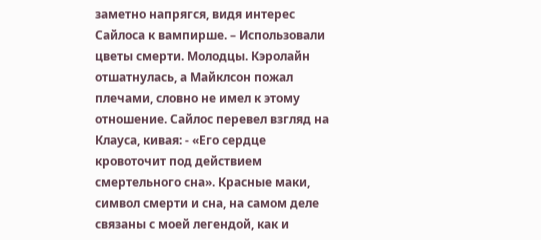заметно напрягся, видя интерес Сайлоса к вампирше. – Использовали цветы смерти. Молодцы. Кэролайн отшатнулась, а Майклсон пожал плечами, словно не имел к этому отношение. Сайлос перевел взгляд на Клауса, кивая: - «Его сердце кровоточит под действием смертельного сна». Красные маки, символ смерти и сна, на самом деле связаны с моей легендой, как и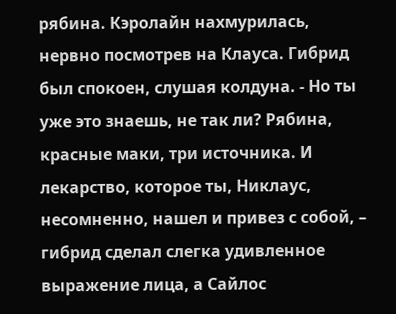рябина. Кэролайн нахмурилась, нервно посмотрев на Клауса. Гибрид был спокоен, слушая колдуна. - Но ты уже это знаешь, не так ли? Рябина, красные маки, три источника. И лекарство, которое ты, Никлаус, несомненно, нашел и привез с собой, – гибрид сделал слегка удивленное выражение лица, а Сайлос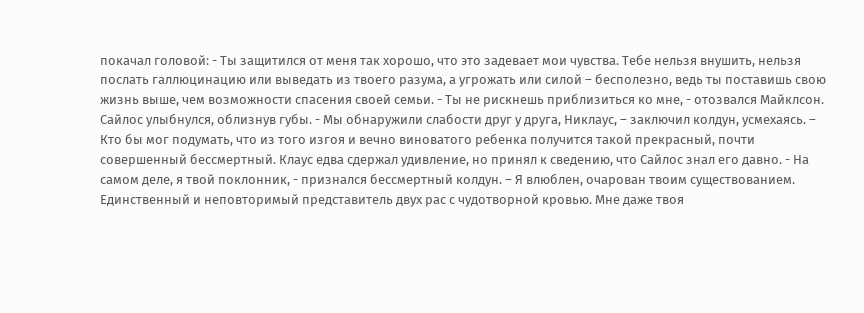покачал головой: - Ты защитился от меня так хорошо, что это задевает мои чувства. Тебе нельзя внушить, нельзя послать галлюцинацию или выведать из твоего разума, а угрожать или силой – бесполезно, ведь ты поставишь свою жизнь выше, чем возможности спасения своей семьи. - Ты не рискнешь приблизиться ко мне, - отозвался Майклсон. Сайлос улыбнулся, облизнув губы. - Мы обнаружили слабости друг у друга, Никлаус, – заключил колдун, усмехаясь. – Кто бы мог подумать, что из того изгоя и вечно виноватого ребенка получится такой прекрасный, почти совершенный бессмертный. Клаус едва сдержал удивление, но принял к сведению, что Сайлос знал его давно. - На самом деле, я твой поклонник, - признался бессмертный колдун. – Я влюблен, очарован твоим существованием. Единственный и неповторимый представитель двух рас с чудотворной кровью. Мне даже твоя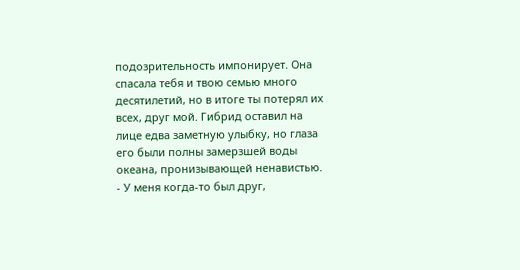подозрительность импонирует. Она спасала тебя и твою семью много десятилетий, но в итоге ты потерял их всех, друг мой. Гибрид оставил на лице едва заметную улыбку, но глаза его были полны замерзшей воды океана, пронизывающей ненавистью. - У меня когда-то был друг,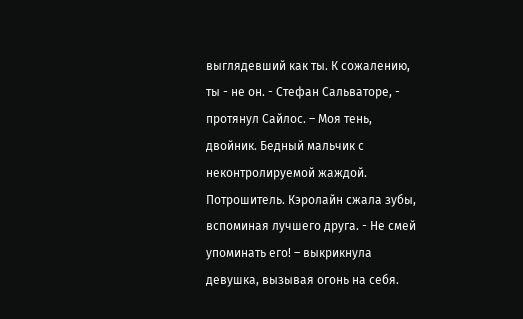выглядевший как ты. К сожалению, ты - не он. - Стефан Сальваторе, - протянул Сайлос. – Моя тень, двойник. Бедный мальчик с неконтролируемой жаждой. Потрошитель. Кэролайн сжала зубы, вспоминая лучшего друга. - Не смей упоминать его! – выкрикнула девушка, вызывая огонь на себя.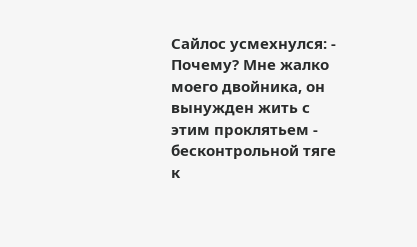Сайлос усмехнулся: - Почему? Мне жалко моего двойника, он вынужден жить с этим проклятьем - бесконтрольной тяге к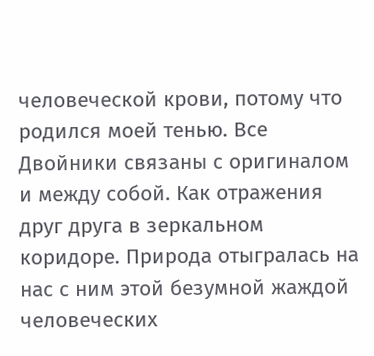человеческой крови, потому что родился моей тенью. Все Двойники связаны с оригиналом и между собой. Как отражения друг друга в зеркальном коридоре. Природа отыгралась на нас с ним этой безумной жаждой человеческих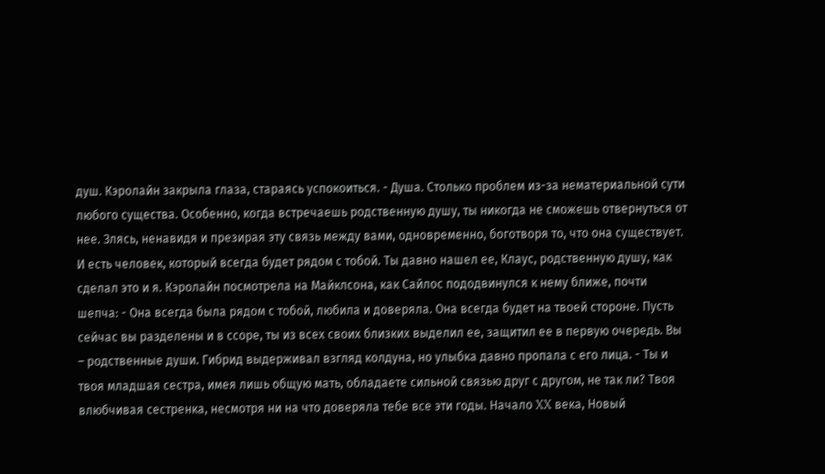душ. Кэролайн закрыла глаза, стараясь успокоиться. - Душа. Столько проблем из-за нематериальной сути любого существа. Особенно, когда встречаешь родственную душу, ты никогда не сможешь отвернуться от нее. Злясь, ненавидя и презирая эту связь между вами, одновременно, боготворя то, что она существует. И есть человек, который всегда будет рядом с тобой. Ты давно нашел ее, Клаус, родственную душу, как сделал это и я. Кэролайн посмотрела на Майклсона, как Сайлос пододвинулся к нему ближе, почти шепча: - Она всегда была рядом с тобой, любила и доверяла. Она всегда будет на твоей стороне. Пусть сейчас вы разделены и в ссоре, ты из всех своих близких выделил ее, защитил ее в первую очередь. Вы – родственные души. Гибрид выдерживал взгляд колдуна, но улыбка давно пропала с его лица. - Ты и твоя младшая сестра, имея лишь общую мать, обладаете сильной связью друг с другом, не так ли? Твоя влюбчивая сестренка, несмотря ни на что доверяла тебе все эти годы. Начало XX века, Новый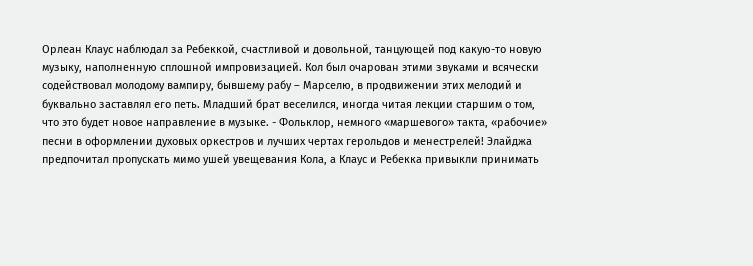Орлеан Клаус наблюдал за Ребеккой, счастливой и довольной, танцующей под какую-то новую музыку, наполненную сплошной импровизацией. Кол был очарован этими звуками и всячески содействовал молодому вампиру, бывшему рабу – Марселю, в продвижении этих мелодий и буквально заставлял его петь. Младший брат веселился, иногда читая лекции старшим о том, что это будет новое направление в музыке. - Фольклор, немного «маршевого» такта, «рабочие» песни в оформлении духовых оркестров и лучших чертах герольдов и менестрелей! Элайджа предпочитал пропускать мимо ушей увещевания Кола, а Клаус и Ребекка привыкли принимать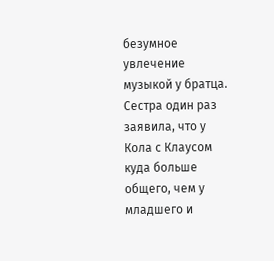безумное увлечение музыкой у братца. Сестра один раз заявила, что у Кола с Клаусом куда больше общего, чем у младшего и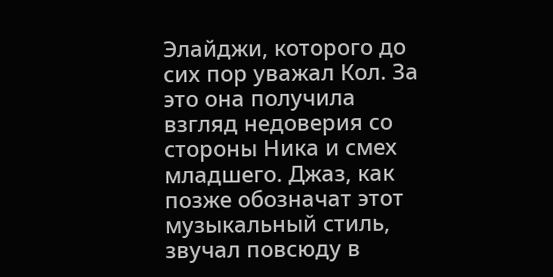Элайджи, которого до сих пор уважал Кол. За это она получила взгляд недоверия со стороны Ника и смех младшего. Джаз, как позже обозначат этот музыкальный стиль, звучал повсюду в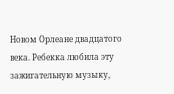Новом Орлеане двадцатого века. Ребекка любила эту зажигательную музыку,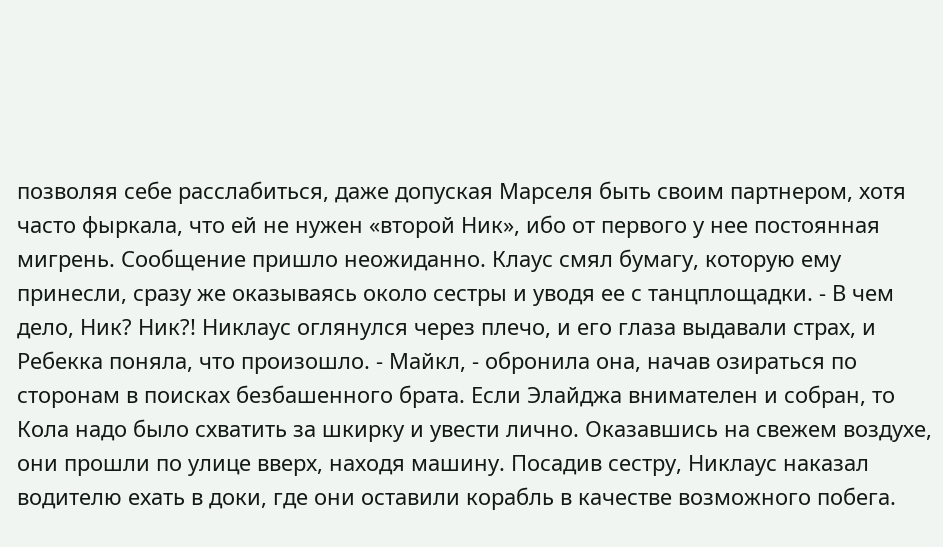позволяя себе расслабиться, даже допуская Марселя быть своим партнером, хотя часто фыркала, что ей не нужен «второй Ник», ибо от первого у нее постоянная мигрень. Сообщение пришло неожиданно. Клаус смял бумагу, которую ему принесли, сразу же оказываясь около сестры и уводя ее с танцплощадки. - В чем дело, Ник? Ник?! Никлаус оглянулся через плечо, и его глаза выдавали страх, и Ребекка поняла, что произошло. - Майкл, - обронила она, начав озираться по сторонам в поисках безбашенного брата. Если Элайджа внимателен и собран, то Кола надо было схватить за шкирку и увести лично. Оказавшись на свежем воздухе, они прошли по улице вверх, находя машину. Посадив сестру, Никлаус наказал водителю ехать в доки, где они оставили корабль в качестве возможного побега.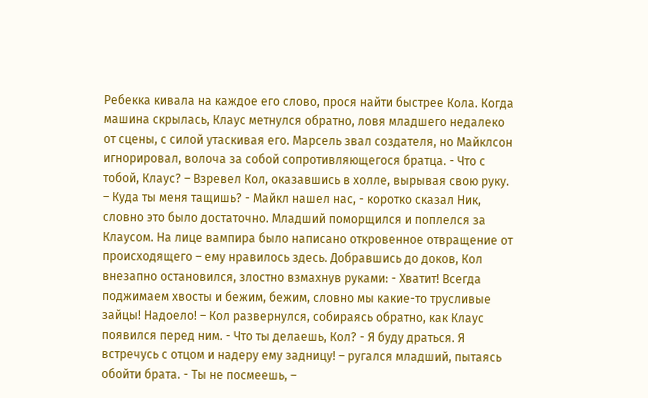Ребекка кивала на каждое его слово, прося найти быстрее Кола. Когда машина скрылась, Клаус метнулся обратно, ловя младшего недалеко от сцены, с силой утаскивая его. Марсель звал создателя, но Майклсон игнорировал, волоча за собой сопротивляющегося братца. - Что с тобой, Клаус? – Взревел Кол, оказавшись в холле, вырывая свою руку. – Куда ты меня тащишь? - Майкл нашел нас, - коротко сказал Ник, словно это было достаточно. Младший поморщился и поплелся за Клаусом. На лице вампира было написано откровенное отвращение от происходящего – ему нравилось здесь. Добравшись до доков, Кол внезапно остановился, злостно взмахнув руками: - Хватит! Всегда поджимаем хвосты и бежим, бежим, словно мы какие-то трусливые зайцы! Надоело! – Кол развернулся, собираясь обратно, как Клаус появился перед ним. - Что ты делаешь, Кол? - Я буду драться. Я встречусь с отцом и надеру ему задницу! – ругался младший, пытаясь обойти брата. - Ты не посмеешь, –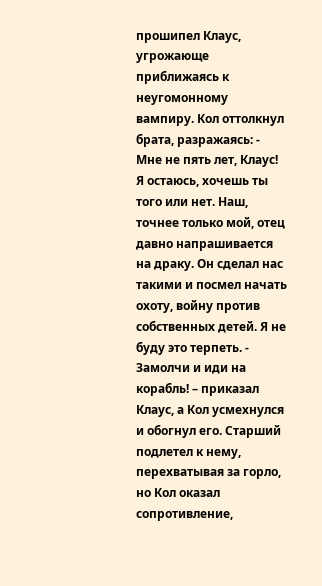прошипел Клаус, угрожающе приближаясь к неугомонному вампиру. Кол оттолкнул брата, разражаясь: - Мне не пять лет, Клаус! Я остаюсь, хочешь ты того или нет. Наш, точнее только мой, отец давно напрашивается на драку. Он сделал нас такими и посмел начать охоту, войну против собственных детей. Я не буду это терпеть. - Замолчи и иди на корабль! – приказал Клаус, а Кол усмехнулся и обогнул его. Старший подлетел к нему, перехватывая за горло, но Кол оказал сопротивление,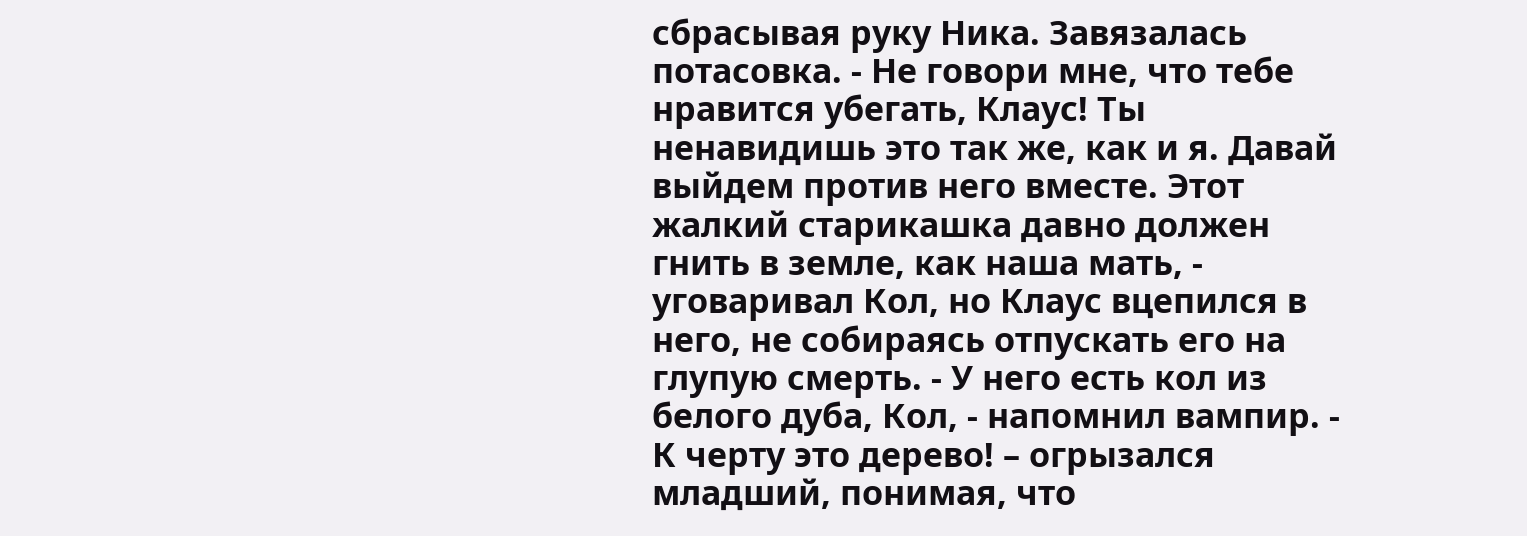сбрасывая руку Ника. Завязалась потасовка. - Не говори мне, что тебе нравится убегать, Клаус! Ты ненавидишь это так же, как и я. Давай выйдем против него вместе. Этот жалкий старикашка давно должен гнить в земле, как наша мать, - уговаривал Кол, но Клаус вцепился в него, не собираясь отпускать его на глупую смерть. - У него есть кол из белого дуба, Кол, - напомнил вампир. - К черту это дерево! – огрызался младший, понимая, что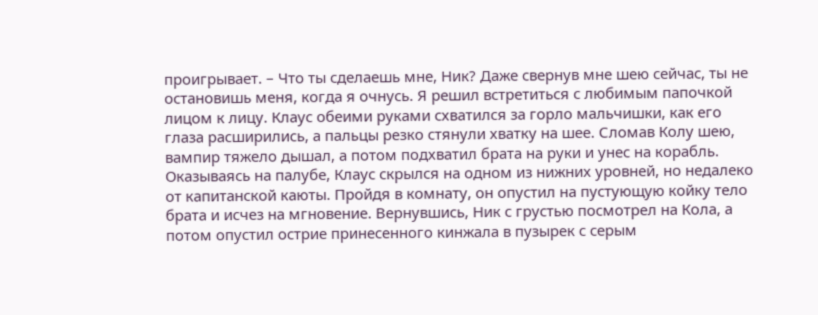проигрывает. – Что ты сделаешь мне, Ник? Даже свернув мне шею сейчас, ты не остановишь меня, когда я очнусь. Я решил встретиться с любимым папочкой лицом к лицу. Клаус обеими руками схватился за горло мальчишки, как его глаза расширились, а пальцы резко стянули хватку на шее. Сломав Колу шею, вампир тяжело дышал, а потом подхватил брата на руки и унес на корабль. Оказываясь на палубе, Клаус скрылся на одном из нижних уровней, но недалеко от капитанской каюты. Пройдя в комнату, он опустил на пустующую койку тело брата и исчез на мгновение. Вернувшись, Ник с грустью посмотрел на Кола, а потом опустил острие принесенного кинжала в пузырек с серым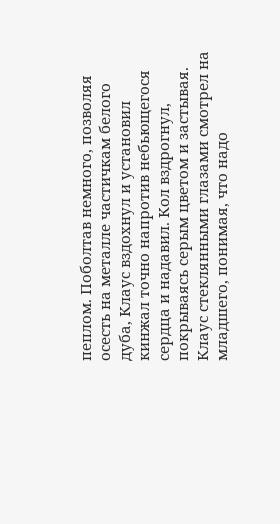пеплом. Поболтав немного, позволяя осесть на металле частичкам белого дуба, Клаус вздохнул и установил кинжал точно напротив небьющегося сердца и надавил. Кол вздрогнул, покрываясь серым цветом и застывая. Клаус стеклянными глазами смотрел на младшего, понимая, что надо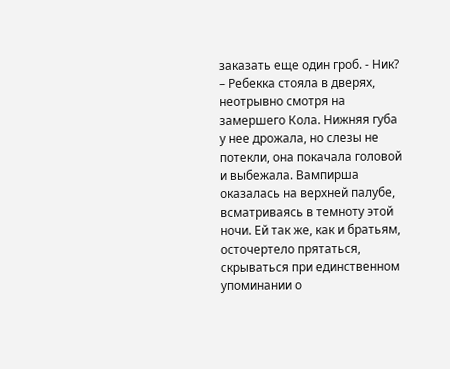заказать еще один гроб. - Ник? – Ребекка стояла в дверях, неотрывно смотря на замершего Кола. Нижняя губа у нее дрожала, но слезы не потекли, она покачала головой и выбежала. Вампирша оказалась на верхней палубе, всматриваясь в темноту этой ночи. Ей так же, как и братьям, осточертело прятаться, скрываться при единственном упоминании о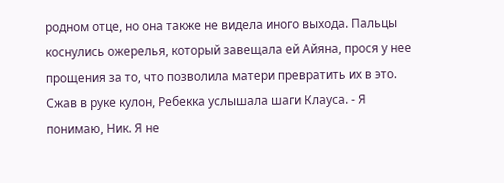родном отце, но она также не видела иного выхода. Пальцы коснулись ожерелья, который завещала ей Айяна, прося у нее прощения за то, что позволила матери превратить их в это. Сжав в руке кулон, Ребекка услышала шаги Клауса. - Я понимаю, Ник. Я не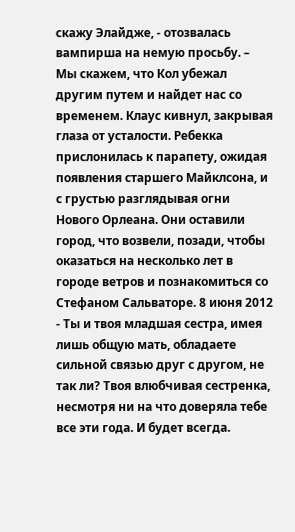скажу Элайдже, - отозвалась вампирша на немую просьбу. – Мы скажем, что Кол убежал другим путем и найдет нас со временем. Клаус кивнул, закрывая глаза от усталости. Ребекка прислонилась к парапету, ожидая появления старшего Майклсона, и с грустью разглядывая огни Нового Орлеана. Они оставили город, что возвели, позади, чтобы оказаться на несколько лет в городе ветров и познакомиться со Стефаном Сальваторе. 8 июня 2012 - Ты и твоя младшая сестра, имея лишь общую мать, обладаете сильной связью друг с другом, не так ли? Твоя влюбчивая сестренка, несмотря ни на что доверяла тебе все эти года. И будет всегда.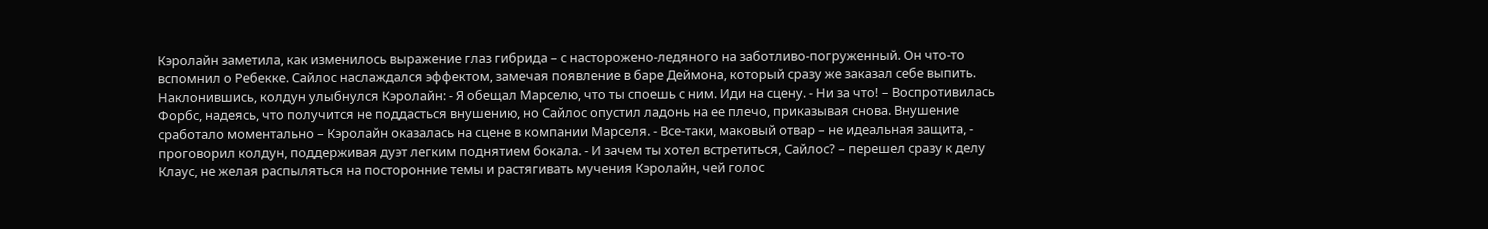Кэролайн заметила, как изменилось выражение глаз гибрида – с насторожено-ледяного на заботливо-погруженный. Он что-то вспомнил о Ребекке. Сайлос наслаждался эффектом, замечая появление в баре Деймона, который сразу же заказал себе выпить. Наклонившись, колдун улыбнулся Кэролайн: - Я обещал Марселю, что ты споешь с ним. Иди на сцену. - Ни за что! – Воспротивилась Форбс, надеясь, что получится не поддасться внушению, но Сайлос опустил ладонь на ее плечо, приказывая снова. Внушение сработало моментально – Кэролайн оказалась на сцене в компании Марселя. - Все-таки, маковый отвар – не идеальная защита, - проговорил колдун, поддерживая дуэт легким поднятием бокала. - И зачем ты хотел встретиться, Сайлос? – перешел сразу к делу Клаус, не желая распыляться на посторонние темы и растягивать мучения Кэролайн, чей голос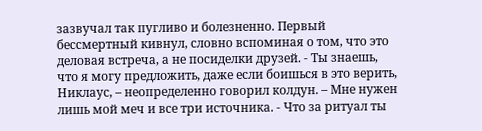зазвучал так пугливо и болезненно. Первый бессмертный кивнул, словно вспоминая о том, что это деловая встреча, а не посиделки друзей. - Ты знаешь, что я могу предложить, даже если боишься в это верить, Никлаус, – неопределенно говорил колдун. – Мне нужен лишь мой меч и все три источника. - Что за ритуал ты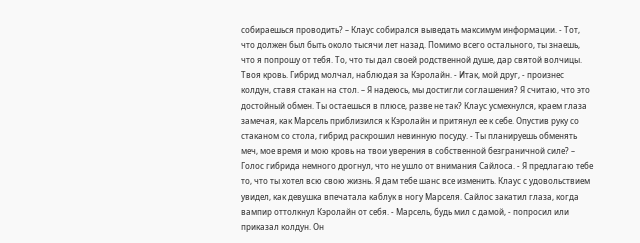собираешься проводить? – Клаус собирался выведать максимум информации. - Тот, что должен был быть около тысячи лет назад. Помимо всего остального, ты знаешь, что я попрошу от тебя. То, что ты дал своей родственной душе, дар святой волчицы. Твоя кровь. Гибрид молчал, наблюдая за Кэролайн. - Итак, мой друг, - произнес колдун, ставя стакан на стол. – Я надеюсь, мы достигли соглашения? Я считаю, что это достойный обмен. Ты остаешься в плюсе, разве не так? Клаус усмехнулся, краем глаза замечая, как Марсель приблизился к Кэролайн и притянул ее к себе. Опустив руку со стаканом со стола, гибрид раскрошил невинную посуду. - Ты планируешь обменять меч, мое время и мою кровь на твои уверения в собственной безграничной силе? – Голос гибрида немного дрогнул, что не ушло от внимания Сайлоса. - Я предлагаю тебе то, что ты хотел всю свою жизнь. Я дам тебе шанс все изменить. Клаус с удовольствием увидел, как девушка впечатала каблук в ногу Марселя. Сайлос закатил глаза, когда вампир оттолкнул Кэролайн от себя. - Марсель, будь мил с дамой, - попросил или приказал колдун. Он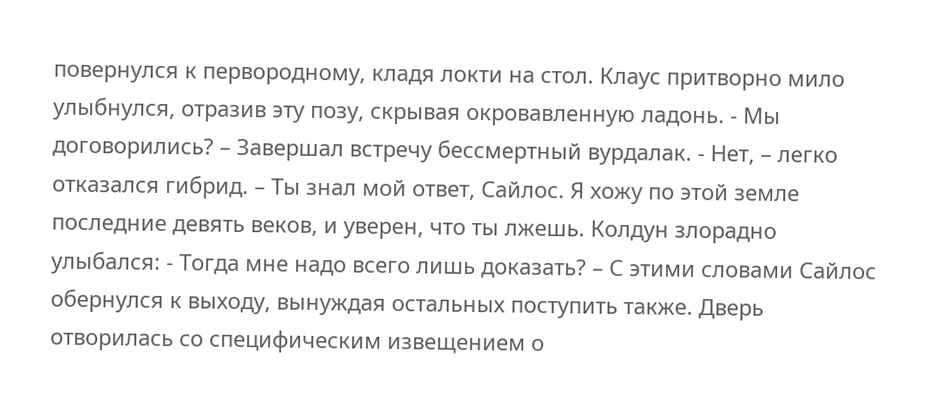повернулся к первородному, кладя локти на стол. Клаус притворно мило улыбнулся, отразив эту позу, скрывая окровавленную ладонь. - Мы договорились? – Завершал встречу бессмертный вурдалак. - Нет, – легко отказался гибрид. – Ты знал мой ответ, Сайлос. Я хожу по этой земле последние девять веков, и уверен, что ты лжешь. Колдун злорадно улыбался: - Тогда мне надо всего лишь доказать? – С этими словами Сайлос обернулся к выходу, вынуждая остальных поступить также. Дверь отворилась со специфическим извещением о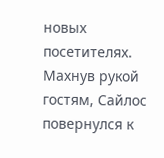новых посетителях. Махнув рукой гостям, Сайлос повернулся к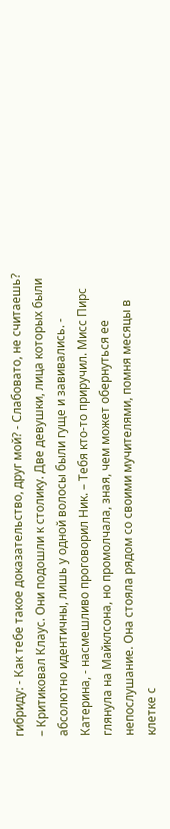гибриду: - Как тебе такое доказательство, друг мой? - Слабовато, не считаешь? – Критиковал Клаус. Они подошли к столику. Две девушки, лица которых были абсолютно идентичны, лишь у одной волосы были гуще и завивались. - Катерина, - насмешливо проговорил Ник. – Тебя кто-то приручил. Мисс Пирс глянула на Майклсона, но промолчала, зная, чем может обернуться ее непослушание. Она стояла рядом со своими мучителями, помня месяцы в клетке с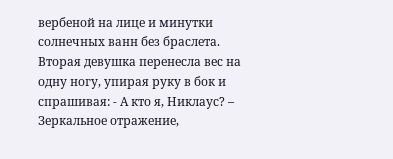вербеной на лице и минутки солнечных ванн без браслета. Вторая девушка перенесла вес на одну ногу, упирая руку в бок и спрашивая: - А кто я, Никлаус? – Зеркальное отражение,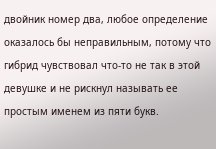двойник номер два, любое определение оказалось бы неправильным, потому что гибрид чувствовал что-то не так в этой девушке и не рискнул называть ее простым именем из пяти букв.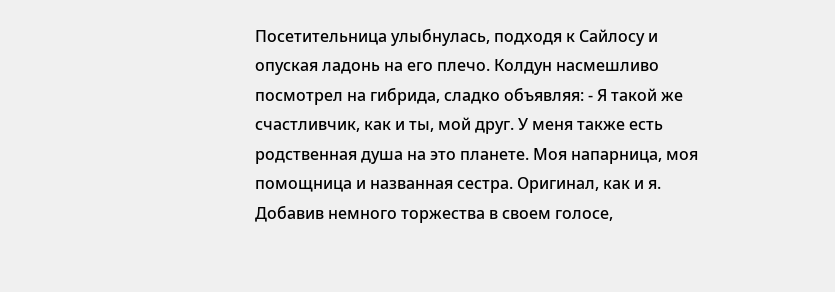Посетительница улыбнулась, подходя к Сайлосу и опуская ладонь на его плечо. Колдун насмешливо посмотрел на гибрида, сладко объявляя: - Я такой же счастливчик, как и ты, мой друг. У меня также есть родственная душа на это планете. Моя напарница, моя помощница и названная сестра. Оригинал, как и я. Добавив немного торжества в своем голосе,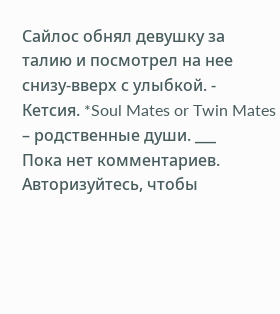Сайлос обнял девушку за талию и посмотрел на нее снизу-вверх с улыбкой. - Кетсия. *Soul Mates or Twin Mates – родственные души. ___
Пока нет комментариев. Авторизуйтесь, чтобы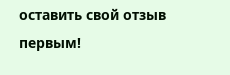оставить свой отзыв первым!